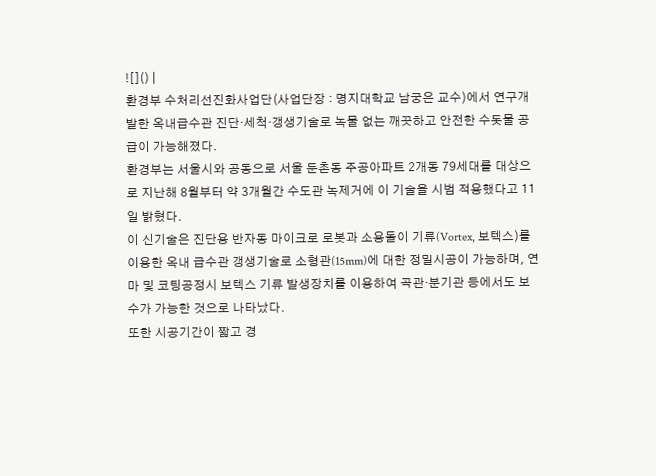![]() |
환경부 수처리선진화사업단(사업단장 : 명지대학교 남궁은 교수)에서 연구개발한 옥내급수관 진단·세척·갱생기술로 녹물 없는 깨끗하고 안전한 수돗물 공급이 가능해졌다.
환경부는 서울시와 공동으로 서울 둔촌동 주공아파트 2개동 79세대를 대상으로 지난해 8월부터 약 3개월간 수도관 녹제거에 이 기술을 시범 적용했다고 11일 밝혔다.
이 신기술은 진단용 반자동 마이크로 로봇과 소용돌이 기류(Vortex, 보텍스)를 이용한 옥내 급수관 갱생기술로 소형관(15mm)에 대한 정밀시공이 가능하며, 연마 및 코팅공정시 보텍스 기류 발생장치를 이용하여 곡관·분기관 등에서도 보수가 가능한 것으로 나타났다.
또한 시공기간이 짧고 경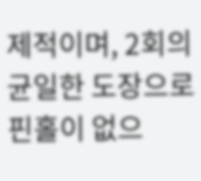제적이며, 2회의 균일한 도장으로 핀홀이 없으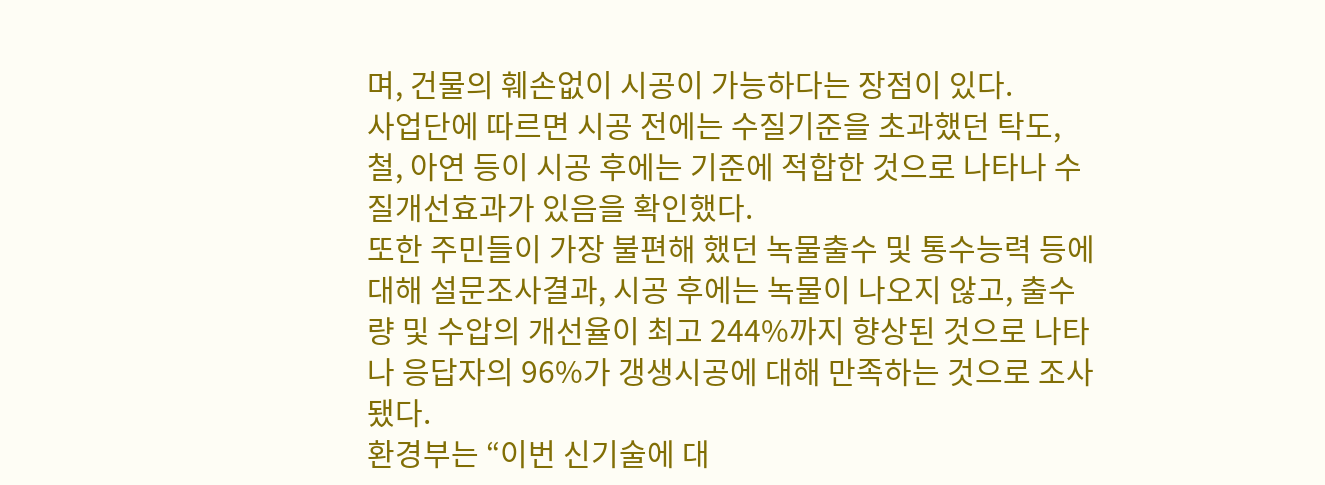며, 건물의 훼손없이 시공이 가능하다는 장점이 있다.
사업단에 따르면 시공 전에는 수질기준을 초과했던 탁도, 철, 아연 등이 시공 후에는 기준에 적합한 것으로 나타나 수질개선효과가 있음을 확인했다.
또한 주민들이 가장 불편해 했던 녹물출수 및 통수능력 등에 대해 설문조사결과, 시공 후에는 녹물이 나오지 않고, 출수량 및 수압의 개선율이 최고 244%까지 향상된 것으로 나타나 응답자의 96%가 갱생시공에 대해 만족하는 것으로 조사됐다.
환경부는 “이번 신기술에 대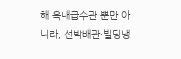해 옥내급수관 뿐만 아니라, 선박배관·빌딩냉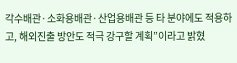각수배관·소화용배관·산업용배관 등 타 분야에도 적용하고, 해외진출 방안도 적극 강구할 계획”이라고 밝혔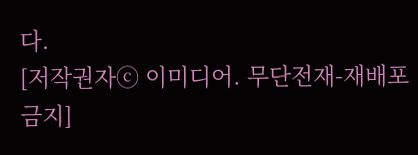다.
[저작권자ⓒ 이미디어. 무단전재-재배포 금지]